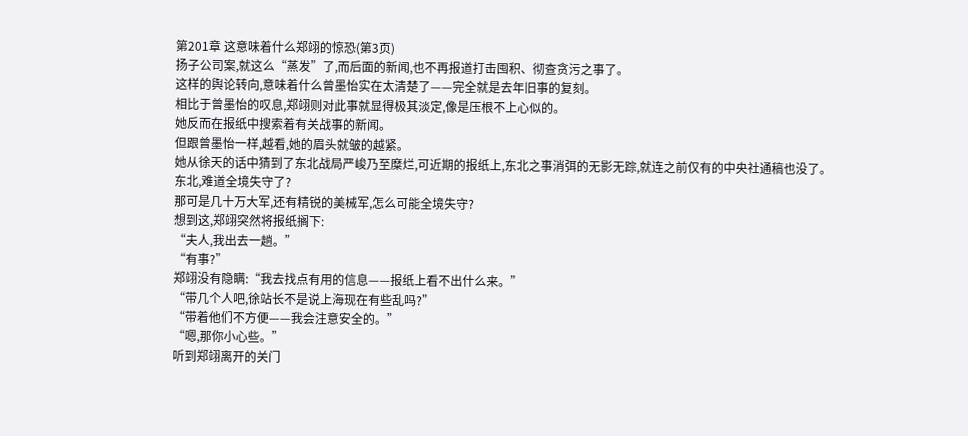第201章 这意味着什么郑翊的惊恐(第3页)
扬子公司案,就这么“蒸发”了,而后面的新闻,也不再报道打击囤积、彻查贪污之事了。
这样的舆论转向,意味着什么曾墨怡实在太清楚了——完全就是去年旧事的复刻。
相比于曾墨怡的叹息,郑翊则对此事就显得极其淡定,像是压根不上心似的。
她反而在报纸中搜索着有关战事的新闻。
但跟曾墨怡一样,越看,她的眉头就皱的越紧。
她从徐天的话中猜到了东北战局严峻乃至糜烂,可近期的报纸上,东北之事消弭的无影无踪,就连之前仅有的中央社通稿也没了。
东北,难道全境失守了?
那可是几十万大军,还有精锐的美械军,怎么可能全境失守?
想到这,郑翊突然将报纸搁下:
“夫人,我出去一趟。”
“有事?”
郑翊没有隐瞒:“我去找点有用的信息——报纸上看不出什么来。”
“带几个人吧,徐站长不是说上海现在有些乱吗?”
“带着他们不方便——我会注意安全的。”
“嗯,那你小心些。”
听到郑翊离开的关门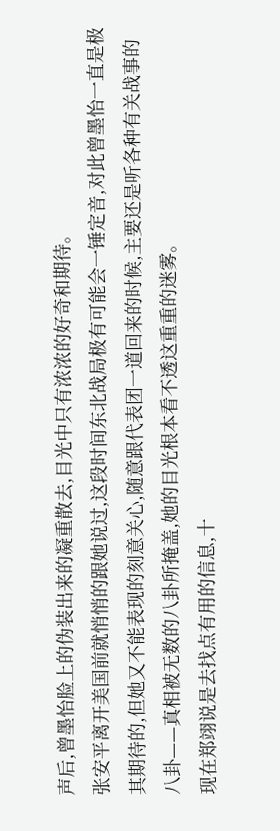声后,曾墨怡脸上的伪装出来的凝重散去,目光中只有浓浓的好奇和期待。
张安平离开美国前就悄悄的跟她说过,这段时间东北战局极有可能会一锤定音,对此曾墨怡一直是极其期待的,但她又不能表现的刻意关心,随意跟代表团一道回来的时候,主要还是听各种有关战事的八卦——真相被无数的八卦所掩盖,她的目光根本看不透这重重的迷雾。
现在郑翊说是去找点有用的信息,十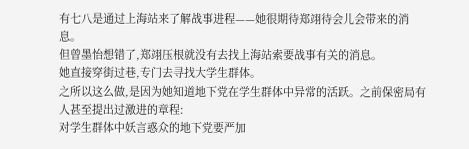有七八是通过上海站来了解战事进程——她很期待郑翊待会儿会带来的消息。
但曾墨怡想错了,郑翊压根就没有去找上海站索要战事有关的消息。
她直接穿街过巷,专门去寻找大学生群体。
之所以这么做,是因为她知道地下党在学生群体中异常的活跃。之前保密局有人甚至提出过激进的章程:
对学生群体中妖言惑众的地下党要严加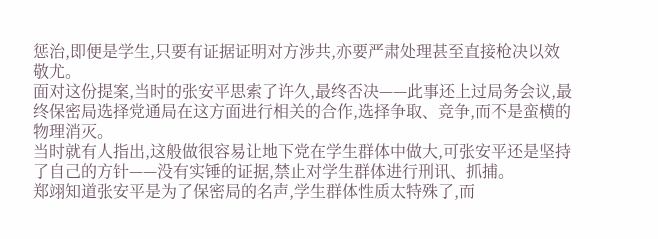惩治,即便是学生,只要有证据证明对方涉共,亦要严肃处理甚至直接枪决以效敬尤。
面对这份提案,当时的张安平思索了许久,最终否决——此事还上过局务会议,最终保密局选择党通局在这方面进行相关的合作,选择争取、竞争,而不是蛮横的物理消灭。
当时就有人指出,这般做很容易让地下党在学生群体中做大,可张安平还是坚持了自己的方针——没有实锤的证据,禁止对学生群体进行刑讯、抓捕。
郑翊知道张安平是为了保密局的名声,学生群体性质太特殊了,而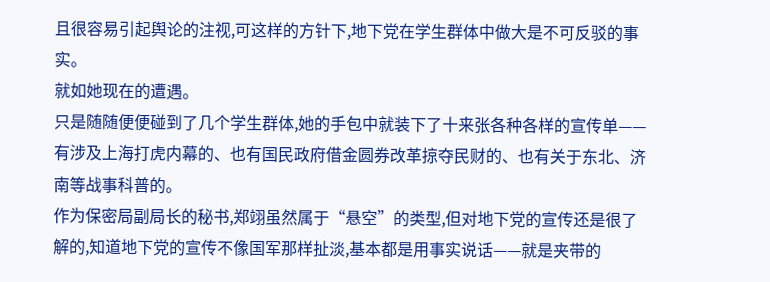且很容易引起舆论的注视,可这样的方针下,地下党在学生群体中做大是不可反驳的事实。
就如她现在的遭遇。
只是随随便便碰到了几个学生群体,她的手包中就装下了十来张各种各样的宣传单——有涉及上海打虎内幕的、也有国民政府借金圆券改革掠夺民财的、也有关于东北、济南等战事科普的。
作为保密局副局长的秘书,郑翊虽然属于“悬空”的类型,但对地下党的宣传还是很了解的,知道地下党的宣传不像国军那样扯淡,基本都是用事实说话——就是夹带的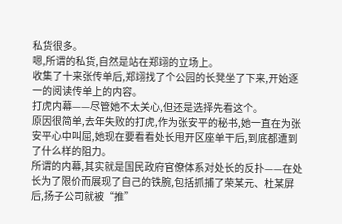私货很多。
嗯,所谓的私货,自然是站在郑翊的立场上。
收集了十来张传单后,郑翊找了个公园的长凳坐了下来,开始逐一的阅读传单上的内容。
打虎内幕——尽管她不太关心,但还是选择先看这个。
原因很简单,去年失败的打虎,作为张安平的秘书,她一直在为张安平心中叫屈,她现在要看看处长甩开区座单干后,到底都遭到了什么样的阻力。
所谓的内幕,其实就是国民政府官僚体系对处长的反扑——在处长为了限价而展现了自己的铁腕,包括抓捕了荣某元、杜某屏后,扬子公司就被“推”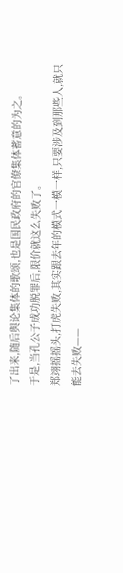了出来,随后舆论集体的歌颂,也是国民政府的官僚集体蓄意的为之。
于是,当孔公子成功脱罪后,限价就这么失败了。
郑翊摇摇头,打虎失败,其实跟去年的模式一模一样,只要涉及到那些人,就只能去失败——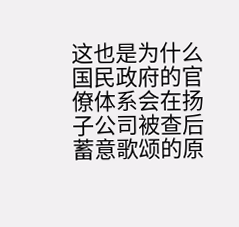这也是为什么国民政府的官僚体系会在扬子公司被查后蓄意歌颂的原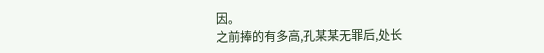因。
之前捧的有多高,孔某某无罪后,处长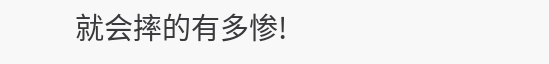就会摔的有多惨!